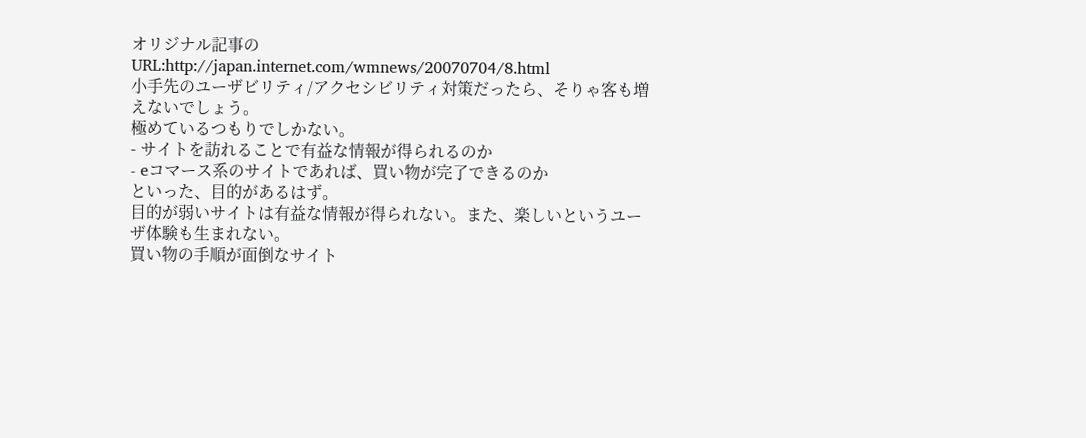オリジナル記事のURL:http://japan.internet.com/wmnews/20070704/8.html
小手先のユーザビリティ/アクセシビリティ対策だったら、そりゃ客も増えないでしょう。
極めているつもりでしかない。
- サイトを訪れることで有益な情報が得られるのか
- eコマース系のサイトであれば、買い物が完了できるのか
といった、目的があるはず。
目的が弱いサイトは有益な情報が得られない。また、楽しいというユーザ体験も生まれない。
買い物の手順が面倒なサイト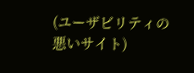(ユーザビリティの悪いサイト)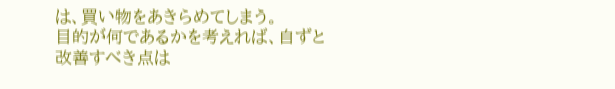は、買い物をあきらめてしまう。
目的が何であるかを考えれば、自ずと改善すべき点は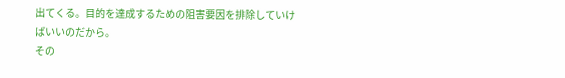出てくる。目的を達成するための阻害要因を排除していけばいいのだから。
その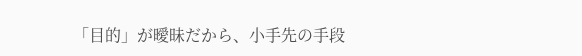「目的」が曖昧だから、小手先の手段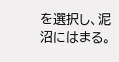を選択し、泥沼にはまる。